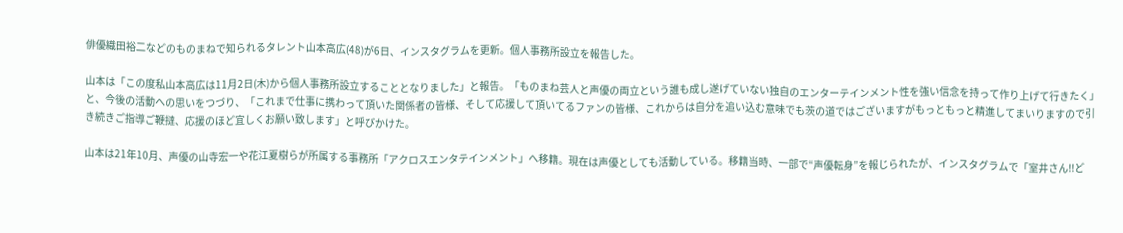俳優織田裕二などのものまねで知られるタレント山本高広(48)が6日、インスタグラムを更新。個人事務所設立を報告した。

山本は「この度私山本高広は11月2日(木)から個人事務所設立することとなりました」と報告。「ものまね芸人と声優の両立という誰も成し遂げていない独自のエンターテインメント性を強い信念を持って作り上げて行きたく」と、今後の活動への思いをつづり、「これまで仕事に携わって頂いた関係者の皆様、そして応援して頂いてるファンの皆様、これからは自分を追い込む意味でも茨の道ではございますがもっともっと精進してまいりますので引き続きご指導ご鞭撻、応援のほど宜しくお願い致します」と呼びかけた。

山本は21年10月、声優の山寺宏一や花江夏樹らが所属する事務所「アクロスエンタテインメント」へ移籍。現在は声優としても活動している。移籍当時、一部で“声優転身”を報じられたが、インスタグラムで「室井さん!!ど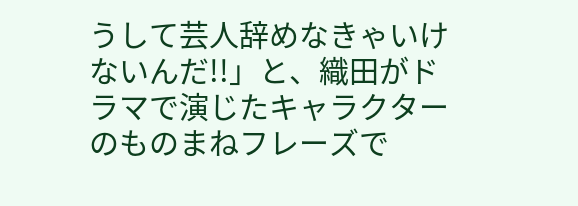うして芸人辞めなきゃいけないんだ!!」と、織田がドラマで演じたキャラクターのものまねフレーズで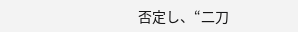否定し、“二刀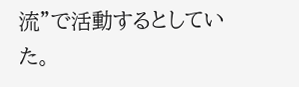流”で活動するとしていた。